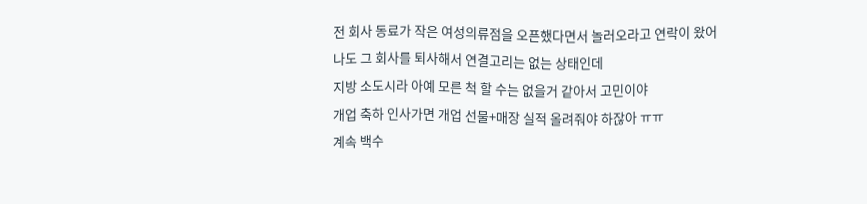전 회사 동료가 작은 여성의류점을 오픈했다면서 놀러오라고 연락이 왔어
나도 그 회사를 퇴사해서 연결고리는 없는 상태인데
지방 소도시라 아예 모른 척 할 수는 없을거 같아서 고민이야
개업 축하 인사가면 개업 선물+매장 실적 올려줘야 하잖아 ㅠㅠ
계속 백수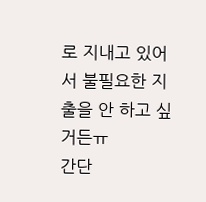로 지내고 있어서 불필요한 지출을 안 하고 싶거든ㅠ
간단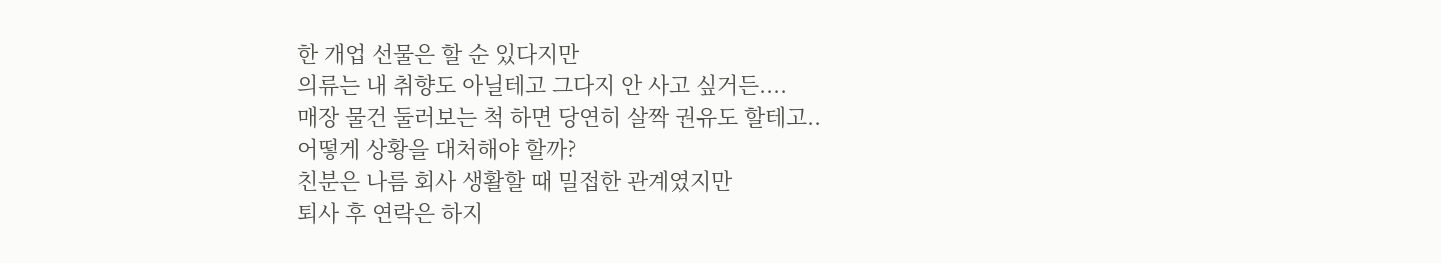한 개업 선물은 할 순 있다지만
의류는 내 취향도 아닐테고 그다지 안 사고 싶거든....
매장 물건 둘러보는 척 하면 당연히 살짝 권유도 할테고..
어떻게 상황을 대처해야 할까?
친분은 나름 회사 생활할 때 밀접한 관계였지만
퇴사 후 연락은 하지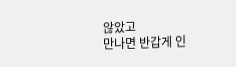않았고
만나면 반갑게 인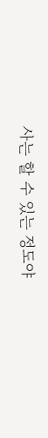사는 할 수 있는 정도야